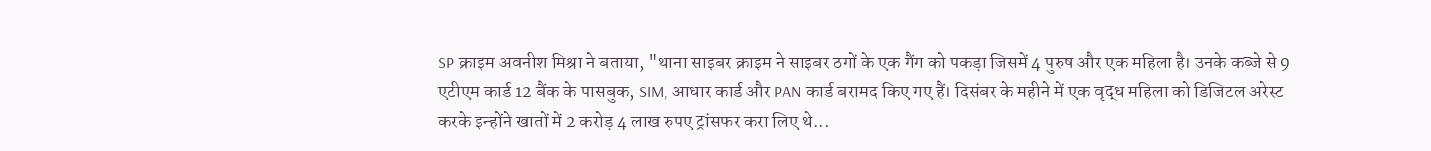SP क्राइम अवनीश मिश्रा ने बताया, "थाना साइबर क्राइम ने साइबर ठगों के एक गैंग को पकड़ा जिसमें 4 पुरुष और एक महिला है। उनके कब्जे से 9 एटीएम कार्ड 12 बैंक के पासबुक, SIM, आधार कार्ड और PAN कार्ड बरामद किए गए हैं। दिसंबर के महीने में एक वृद्ध महिला को डिजिटल अरेस्ट करके इन्होंने खातों में 2 करोड़ 4 लाख रुपए ट्रांसफर करा लिए थे...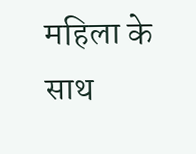महिला के साथ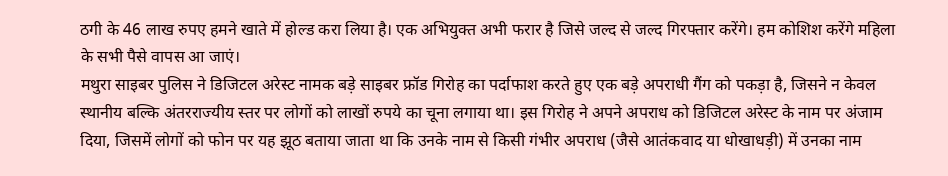ठगी के 46 लाख रुपए हमने खाते में होल्ड करा लिया है। एक अभियुक्त अभी फरार है जिसे जल्द से जल्द गिरफ्तार करेंगे। हम कोशिश करेंगे महिला के सभी पैसे वापस आ जाएं।
मथुरा साइबर पुलिस ने डिजिटल अरेस्ट नामक बड़े साइबर फ्रॉड गिरोह का पर्दाफाश करते हुए एक बड़े अपराधी गैंग को पकड़ा है, जिसने न केवल स्थानीय बल्कि अंतरराज्यीय स्तर पर लोगों को लाखों रुपये का चूना लगाया था। इस गिरोह ने अपने अपराध को डिजिटल अरेस्ट के नाम पर अंजाम दिया, जिसमें लोगों को फोन पर यह झूठ बताया जाता था कि उनके नाम से किसी गंभीर अपराध (जैसे आतंकवाद या धोखाधड़ी) में उनका नाम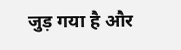जुड़ गया है और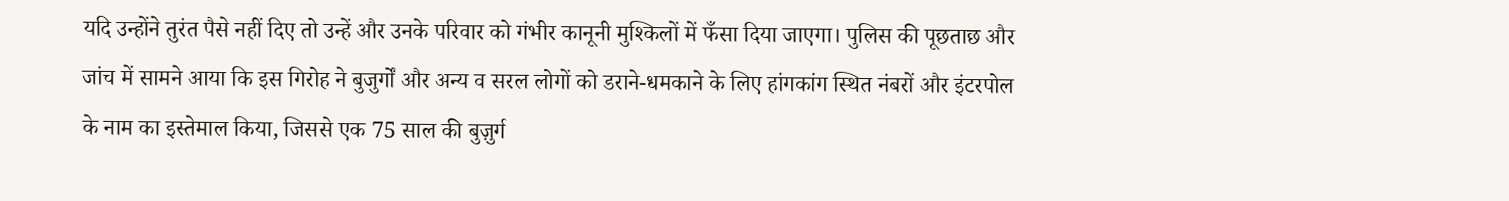यदि उन्होंने तुरंत पैसे नहीं दिए तो उन्हें और उनके परिवार को गंभीर कानूनी मुश्किलों में फँसा दिया जाएगा। पुलिस की पूछताछ और जांच में सामने आया कि इस गिरोह ने बुजुर्गों और अन्य व सरल लोगों को डराने-धमकाने के लिए हांगकांग स्थित नंबरों और इंटरपोल के नाम का इस्तेमाल किया, जिससे एक 75 साल की बुज़ुर्ग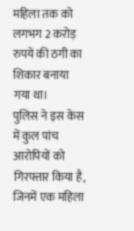महिला तक को लगभग 2 करोड़ रुपये की ठगी का शिकार बनाया गया था।
पुलिस ने इस केस में कुल पांच आरोपियों को गिरफ्तार किया है, जिनमें एक महिला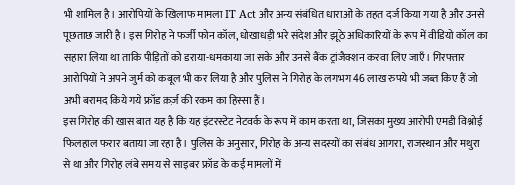भी शामिल है। आरोपियों के खिलाफ मामला IT Act और अन्य संबंधित धाराओं के तहत दर्ज किया गया है और उनसे पूछताछ जारी है। इस गिरोह ने फर्जी फोन कॉल, धोखाधड़ी भरे संदेश और झूठे अधिकारियों के रूप में वीडियो कॉल का सहारा लिया था ताकि पीड़ितों को डराया-धमकाया जा सके और उनसे बैंक ट्रांजैक्शन करवा लिए जाएँ। गिरफ्तार आरोपियों ने अपने जुर्म को कबूल भी कर लिया है और पुलिस ने गिरोह के लगभग 46 लाख रुपये भी जब्त किए हैं जो अभी बरामद किये गये फ्रॉड क़र्ज़ की रकम का हिस्सा हैं।
इस गिरोह की खास बात यह है कि यह इंटरस्टेट नेटवर्क के रूप में काम करता था, जिसका मुख्य आरोपी एमडी विश्नोई फिलहाल फरार बताया जा रहा है। पुलिस के अनुसार, गिरोह के अन्य सदस्यों का संबंध आगरा, राजस्थान और मथुरा से था और गिरोह लंबे समय से साइबर फ्रॉड के कई मामलों में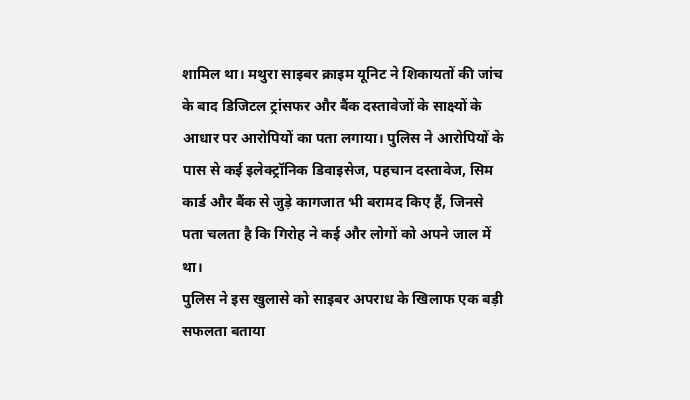शामिल था। मथुरा साइबर क्राइम यूनिट ने शिकायतों की जांच के बाद डिजिटल ट्रांसफर और बैंक दस्तावेजों के साक्ष्यों के आधार पर आरोपियों का पता लगाया। पुलिस ने आरोपियों के पास से कई इलेक्ट्रॉनिक डिवाइसेज, पहचान दस्तावेज, सिम कार्ड और बैंक से जुड़े कागजात भी बरामद किए हैं, जिनसे पता चलता है कि गिरोह ने कई और लोगों को अपने जाल में था।
पुलिस ने इस खुलासे को साइबर अपराध के खिलाफ एक बड़ी सफलता बताया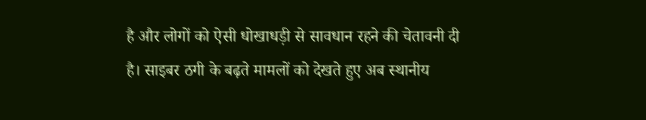है और लोगों को ऐसी धोखाधड़ी से सावधान रहने की चेतावनी दी है। साइबर ठगी के बढ़ते मामलों को देखते हुए अब स्थानीय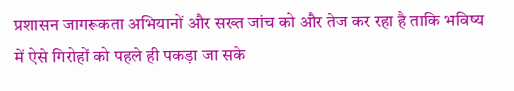प्रशासन जागरूकता अभियानों और सख्त जांच को और तेज कर रहा है ताकि भविष्य में ऐसे गिरोहों को पहले ही पकड़ा जा सके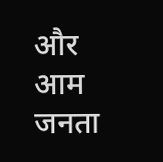और आम जनता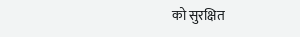को सुरक्षित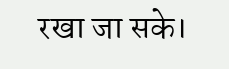रखा जा सके।